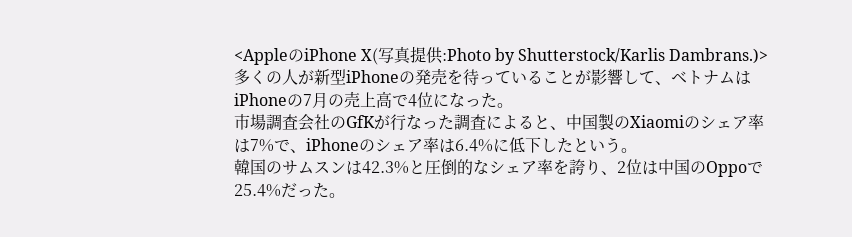<AppleのiPhone X(写真提供:Photo by Shutterstock/Karlis Dambrans.)>
多くの人が新型iPhoneの発売を待っていることが影響して、ベトナムはiPhoneの7月の売上高で4位になった。
市場調査会社のGfKが行なった調査によると、中国製のXiaomiのシェア率は7%で、iPhoneのシェア率は6.4%に低下したという。
韓国のサムスンは42.3%と圧倒的なシェア率を誇り、2位は中国のOppoで25.4%だった。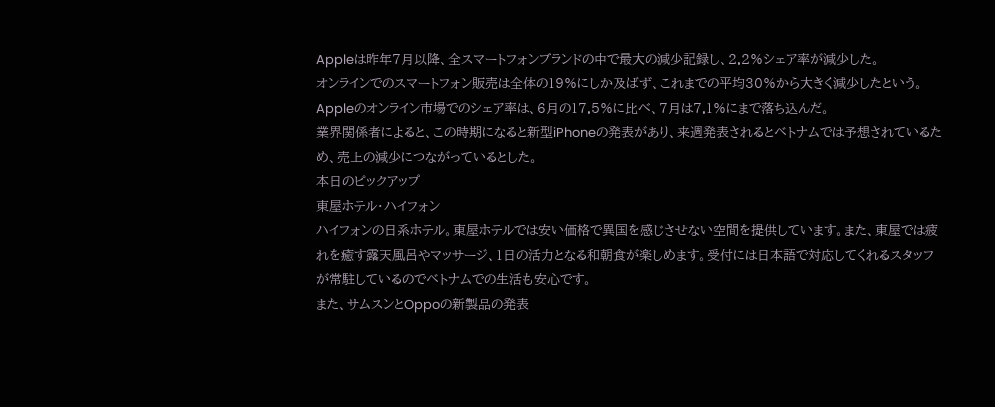Appleは昨年7月以降、全スマートフォンブランドの中で最大の減少記録し、2.2%シェア率が減少した。
オンラインでのスマートフォン販売は全体の19%にしか及ばず、これまでの平均30%から大きく減少したという。
Appleのオンライン市場でのシェア率は、6月の17.5%に比べ、7月は7.1%にまで落ち込んだ。
業界関係者によると、この時期になると新型iPhoneの発表があり、来週発表されるとベトナムでは予想されているため、売上の減少につながっているとした。
本日のピックアップ
東屋ホテル・ハイフォン
ハイフォンの日系ホテル。東屋ホテルでは安い価格で異国を感じさせない空間を提供しています。また、東屋では疲れを癒す露天風呂やマッサージ、1日の活力となる和朝食が楽しめます。受付には日本語で対応してくれるスタッフが常駐しているのでベトナムでの生活も安心です。
また、サムスンとOppoの新製品の発表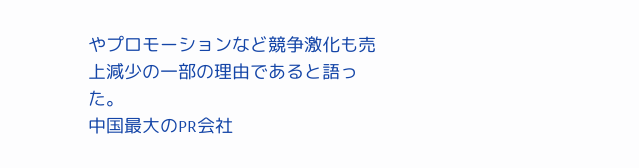やプロモーションなど競争激化も売上減少の一部の理由であると語った。
中国最大のPR会社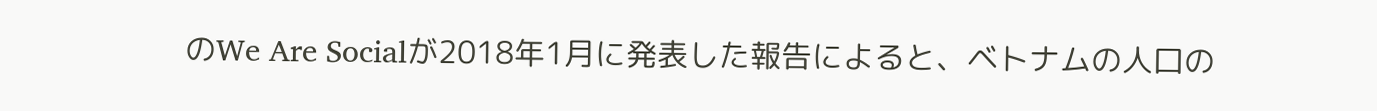のWe Are Socialが2018年1月に発表した報告によると、ベトナムの人口の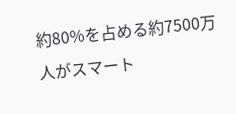約80%を占める約7500万人がスマート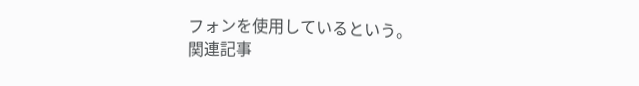フォンを使用しているという。
関連記事